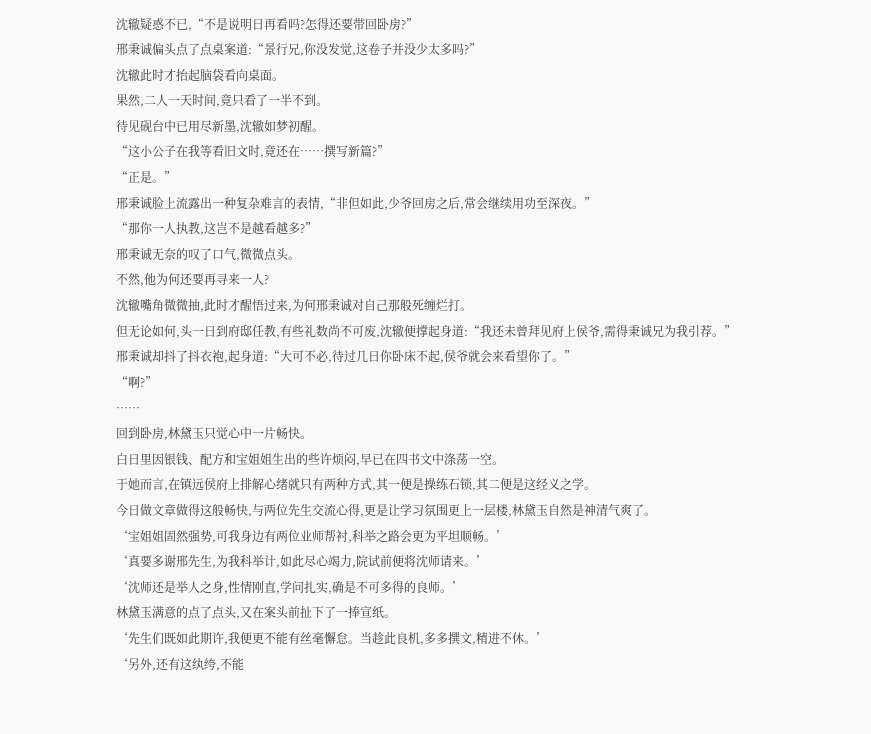沈辙疑惑不已,“不是说明日再看吗?怎得还要带回卧房?”
邢秉诚偏头点了点桌案道:“景行兄,你没发觉,这卷子并没少太多吗?”
沈辙此时才抬起脑袋看向桌面。
果然,二人一天时间,竟只看了一半不到。
待见砚台中已用尽新墨,沈辙如梦初醒。
“这小公子在我等看旧文时,竟还在……撰写新篇?”
“正是。”
邢秉诚脸上流露出一种复杂难言的表情,“非但如此,少爷回房之后,常会继续用功至深夜。”
“那你一人执教,这岂不是越看越多?”
邢秉诚无奈的叹了口气,微微点头。
不然,他为何还要再寻来一人?
沈辙嘴角微微抽,此时才醒悟过来,为何邢秉诚对自己那般死缠烂打。
但无论如何,头一日到府邸任教,有些礼数尚不可废,沈辙便撑起身道:“我还未曾拜见府上侯爷,需得秉诚兄为我引荐。”
邢秉诚却抖了抖衣袍,起身道:“大可不必,待过几日你卧床不起,侯爷就会来看望你了。”
“啊?”
……
回到卧房,林黛玉只觉心中一片畅快。
白日里因银钱、配方和宝姐姐生出的些许烦闷,早已在四书文中涤荡一空。
于她而言,在镇远侯府上排解心绪就只有两种方式,其一便是操练石锁,其二便是这经义之学。
今日做文章做得这般畅快,与两位先生交流心得,更是让学习氛围更上一层楼,林黛玉自然是神清气爽了。
‘宝姐姐固然强势,可我身边有两位业师帮衬,科举之路会更为平坦顺畅。’
‘真要多谢邢先生,为我科举计,如此尽心竭力,院试前便将沈师请来。’
‘沈师还是举人之身,性情刚直,学问扎实,确是不可多得的良师。’
林黛玉满意的点了点头,又在案头前扯下了一捧宣纸。
‘先生们既如此期许,我便更不能有丝毫懈怠。当趁此良机,多多撰文,精进不休。’
‘另外,还有这纨绔,不能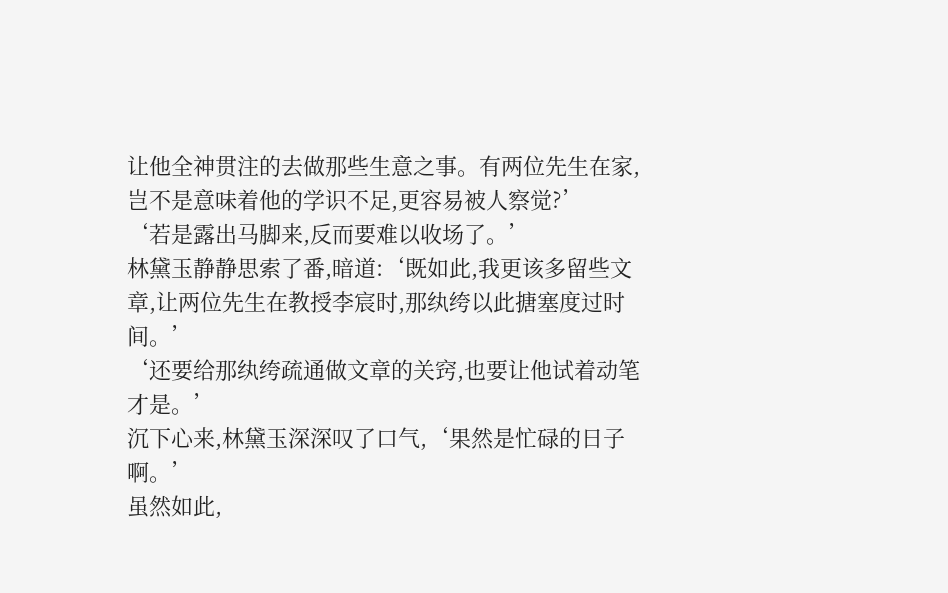让他全神贯注的去做那些生意之事。有两位先生在家,岂不是意味着他的学识不足,更容易被人察觉?’
‘若是露出马脚来,反而要难以收场了。’
林黛玉静静思索了番,暗道:‘既如此,我更该多留些文章,让两位先生在教授李宸时,那纨绔以此搪塞度过时间。’
‘还要给那纨绔疏通做文章的关窍,也要让他试着动笔才是。’
沉下心来,林黛玉深深叹了口气,‘果然是忙碌的日子啊。’
虽然如此,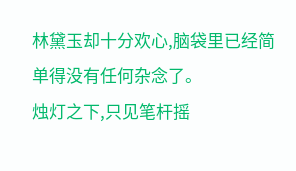林黛玉却十分欢心,脑袋里已经简单得没有任何杂念了。
烛灯之下,只见笔杆摇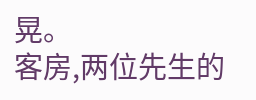晃。
客房,两位先生的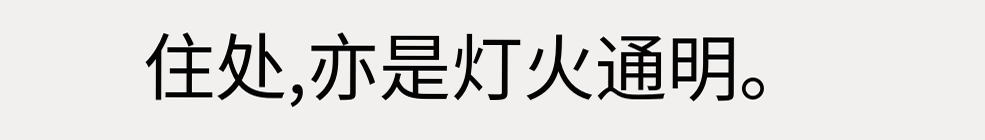住处,亦是灯火通明。